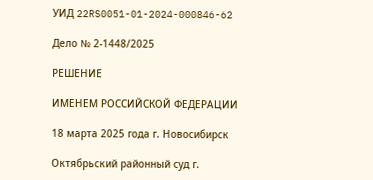УИД 22RS0051-01-2024-000846-62

Дело № 2-1448/2025

РЕШЕНИЕ

ИМЕНЕМ РОССИЙСКОЙ ФЕДЕРАЦИИ

18 марта 2025 года г. Новосибирск

Октябрьский районный суд г.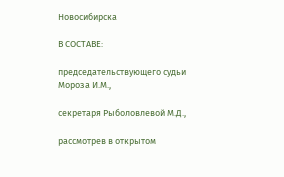Новосибирска

В СОСТАВЕ:

председательствующего судьи Мороза И.М.,

секретаря Рыболовлевой М.Д.,

рассмотрев в открытом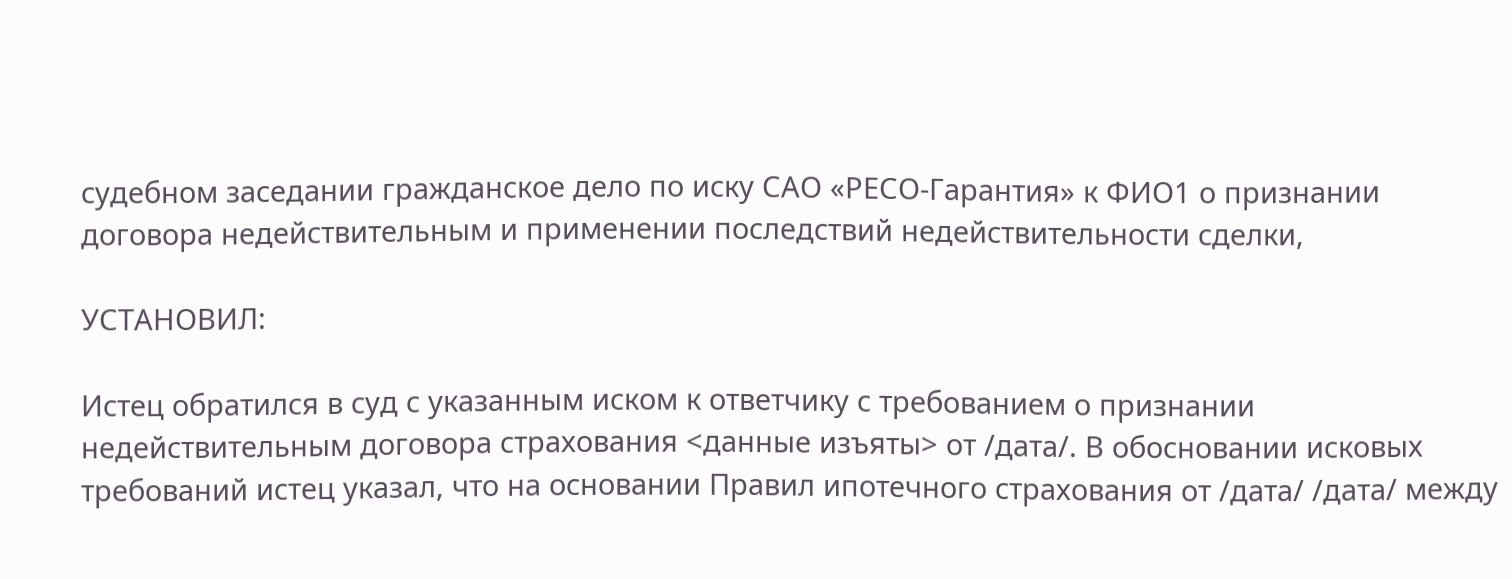судебном заседании гражданское дело по иску САО «РЕСО-Гарантия» к ФИО1 о признании договора недействительным и применении последствий недействительности сделки,

УСТАНОВИЛ:

Истец обратился в суд с указанным иском к ответчику с требованием о признании недействительным договора страхования <данные изъяты> от /дата/. В обосновании исковых требований истец указал, что на основании Правил ипотечного страхования от /дата/ /дата/ между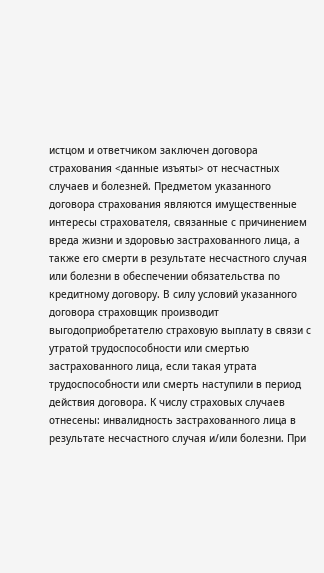истцом и ответчиком заключен договора страхования <данные изъяты> от несчастных случаев и болезней. Предметом указанного договора страхования являются имущественные интересы страхователя, связанные с причинением вреда жизни и здоровью застрахованного лица, а также его смерти в результате несчастного случая или болезни в обеспечении обязательства по кредитному договору. В силу условий указанного договора страховщик производит выгодоприобретателю страховую выплату в связи с утратой трудоспособности или смертью застрахованного лица, если такая утрата трудоспособности или смерть наступили в период действия договора. К числу страховых случаев отнесены: инвалидность застрахованного лица в результате несчастного случая и/или болезни. При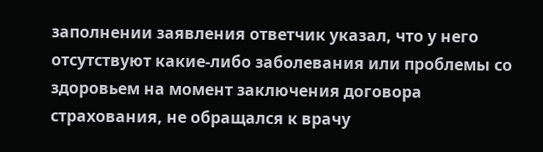заполнении заявления ответчик указал, что у него отсутствуют какие-либо заболевания или проблемы со здоровьем на момент заключения договора страхования, не обращался к врачу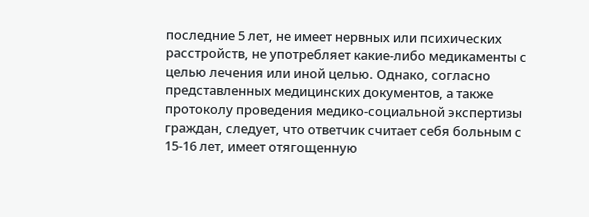последние 5 лет, не имеет нервных или психических расстройств, не употребляет какие-либо медикаменты с целью лечения или иной целью. Однако, согласно представленных медицинских документов, а также протоколу проведения медико-социальной экспертизы граждан, следует, что ответчик считает себя больным с 15-16 лет, имеет отягощенную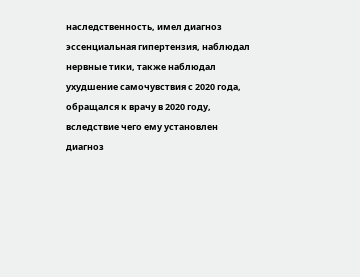наследственность, имел диагноз эссенциальная гипертензия, наблюдал нервные тики, также наблюдал ухудшение самочувствия с 2020 года, обращался к врачу в 2020 году, вследствие чего ему установлен диагноз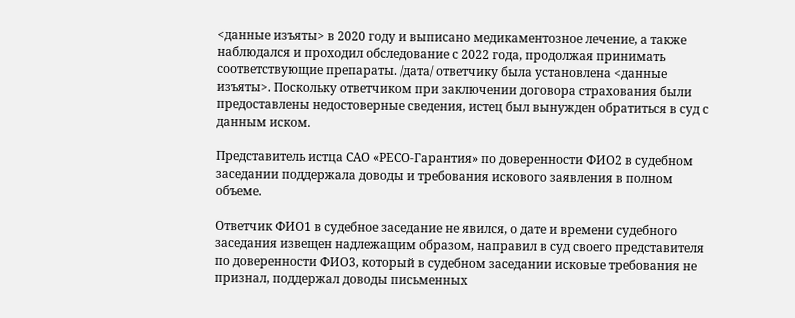<данные изъяты> в 2020 году и выписано медикаментозное лечение, а также наблюдался и проходил обследование с 2022 года, продолжая принимать соответствующие препараты. /дата/ ответчику была установлена <данные изъяты>. Поскольку ответчиком при заключении договора страхования были предоставлены недостоверные сведения, истец был вынужден обратиться в суд с данным иском.

Представитель истца САО «РЕСО-Гарантия» по доверенности ФИО2 в судебном заседании поддержала доводы и требования искового заявления в полном объеме.

Ответчик ФИО1 в судебное заседание не явился, о дате и времени судебного заседания извещен надлежащим образом, направил в суд своего представителя по доверенности ФИО3, который в судебном заседании исковые требования не признал, поддержал доводы письменных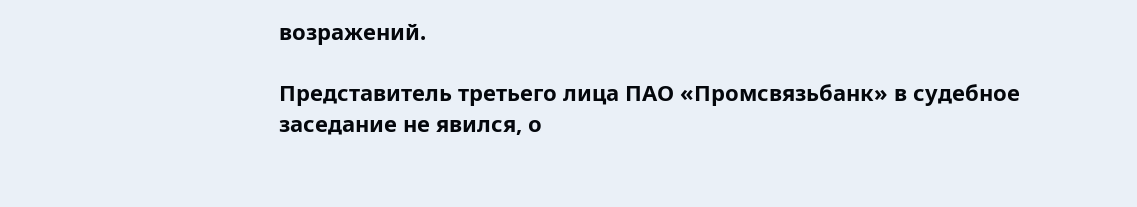возражений.

Представитель третьего лица ПАО «Промсвязьбанк» в судебное заседание не явился, о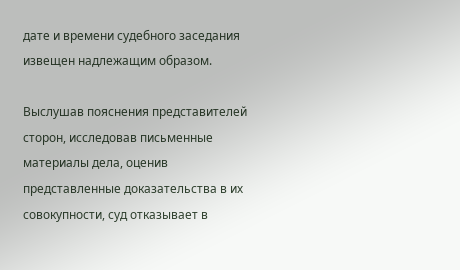дате и времени судебного заседания извещен надлежащим образом.

Выслушав пояснения представителей сторон, исследовав письменные материалы дела, оценив представленные доказательства в их совокупности, суд отказывает в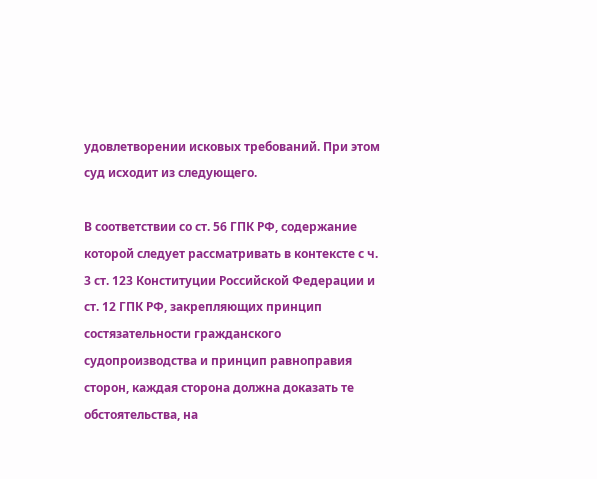удовлетворении исковых требований. При этом суд исходит из следующего.

В соответствии со ст. 56 ГПК РФ, содержание которой следует рассматривать в контексте с ч. 3 ст. 123 Конституции Российской Федерации и ст. 12 ГПК РФ, закрепляющих принцип состязательности гражданского судопроизводства и принцип равноправия сторон, каждая сторона должна доказать те обстоятельства, на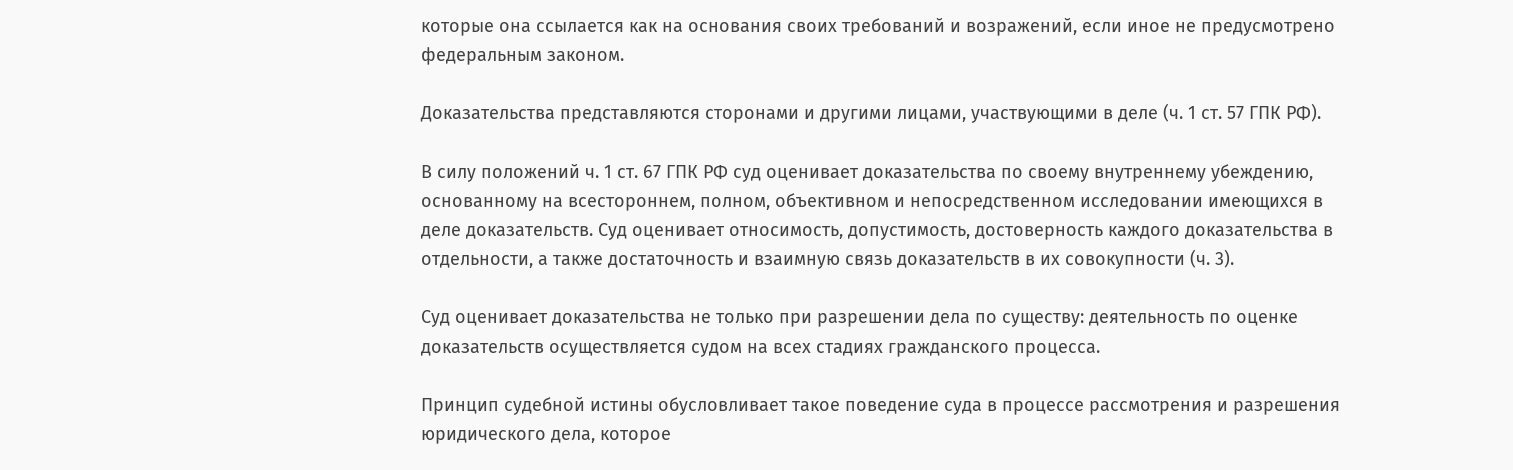которые она ссылается как на основания своих требований и возражений, если иное не предусмотрено федеральным законом.

Доказательства представляются сторонами и другими лицами, участвующими в деле (ч. 1 ст. 57 ГПК РФ).

В силу положений ч. 1 ст. 67 ГПК РФ суд оценивает доказательства по своему внутреннему убеждению, основанному на всестороннем, полном, объективном и непосредственном исследовании имеющихся в деле доказательств. Суд оценивает относимость, допустимость, достоверность каждого доказательства в отдельности, а также достаточность и взаимную связь доказательств в их совокупности (ч. 3).

Суд оценивает доказательства не только при разрешении дела по существу: деятельность по оценке доказательств осуществляется судом на всех стадиях гражданского процесса.

Принцип судебной истины обусловливает такое поведение суда в процессе рассмотрения и разрешения юридического дела, которое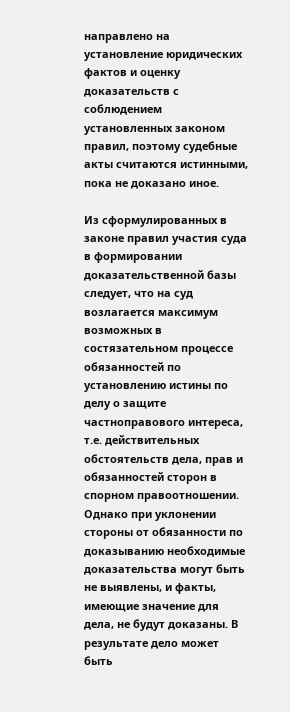направлено на установление юридических фактов и оценку доказательств с соблюдением установленных законом правил, поэтому судебные акты считаются истинными, пока не доказано иное.

Из сформулированных в законе правил участия суда в формировании доказательственной базы следует, что на суд возлагается максимум возможных в состязательном процессе обязанностей по установлению истины по делу о защите частноправового интереса, т.е. действительных обстоятельств дела, прав и обязанностей сторон в спорном правоотношении. Однако при уклонении стороны от обязанности по доказыванию необходимые доказательства могут быть не выявлены, и факты, имеющие значение для дела, не будут доказаны. В результате дело может быть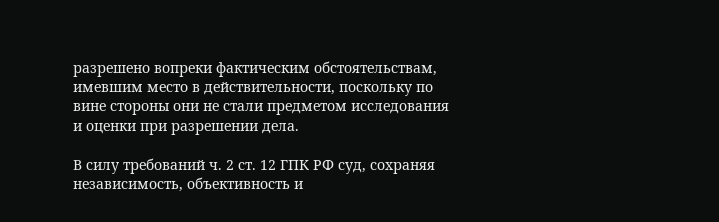разрешено вопреки фактическим обстоятельствам, имевшим место в действительности, поскольку по вине стороны они не стали предметом исследования и оценки при разрешении дела.

В силу требований ч. 2 ст. 12 ГПК РФ суд, сохраняя независимость, объективность и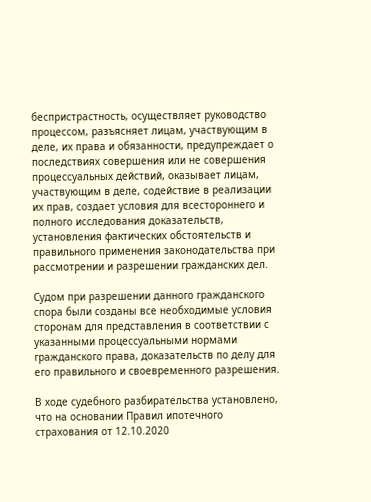беспристрастность, осуществляет руководство процессом, разъясняет лицам, участвующим в деле, их права и обязанности, предупреждает о последствиях совершения или не совершения процессуальных действий, оказывает лицам, участвующим в деле, содействие в реализации их прав, создает условия для всестороннего и полного исследования доказательств, установления фактических обстоятельств и правильного применения законодательства при рассмотрении и разрешении гражданских дел.

Судом при разрешении данного гражданского спора были созданы все необходимые условия сторонам для представления в соответствии с указанными процессуальными нормами гражданского права, доказательств по делу для его правильного и своевременного разрешения.

В ходе судебного разбирательства установлено, что на основании Правил ипотечного страхования от 12.10.2020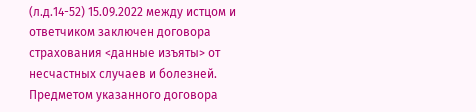(л.д.14-52) 15.09.2022 между истцом и ответчиком заключен договора страхования <данные изъяты> от несчастных случаев и болезней. Предметом указанного договора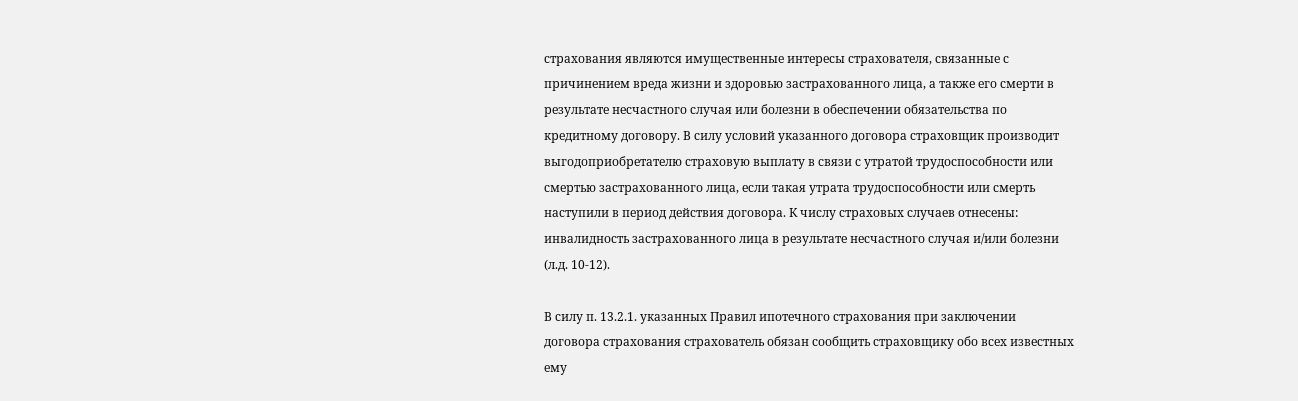страхования являются имущественные интересы страхователя, связанные с причинением вреда жизни и здоровью застрахованного лица, а также его смерти в результате несчастного случая или болезни в обеспечении обязательства по кредитному договору. В силу условий указанного договора страховщик производит выгодоприобретателю страховую выплату в связи с утратой трудоспособности или смертью застрахованного лица, если такая утрата трудоспособности или смерть наступили в период действия договора. К числу страховых случаев отнесены: инвалидность застрахованного лица в результате несчастного случая и/или болезни (л.д. 10-12).

В силу п. 13.2.1. указанных Правил ипотечного страхования при заключении договора страхования страхователь обязан сообщить страховщику обо всех известных ему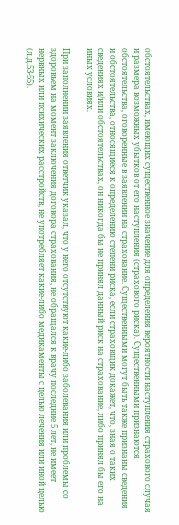обстоятельствах, имеющих существенное значение для определения вероятности наступления страхового случая и размера возможных убытков от его наступления (страхового риска). Существенными признаются обстоятельства, оговоренные в заявлении на страхование. Существенными могут быть также признаны сведения и обстоятельства, относящиеся к определению степени риска, если страховщик докажет, что, зная о таких сведениях и/или обстоятельствах, он никогда бы не принял данный риск на страхование, либо принял бы его на иных условиях.

При заполнении заявления ответчик указал, что у него отсутствуют какие-либо заболевания или проблемы со здоровьем на момент заключения договора страхования, не обращался к врачу последние 5 лет, не имеет нервных или психических расстройств, не употребляет какие-либо медикаменты с целью лечения или иной целью (л.д.53-55).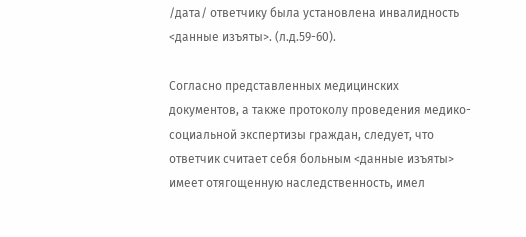/дата/ ответчику была установлена инвалидность <данные изъяты>. (л.д.59-60).

Согласно представленных медицинских документов, а также протоколу проведения медико-социальной экспертизы граждан, следует, что ответчик считает себя больным <данные изъяты> имеет отягощенную наследственность, имел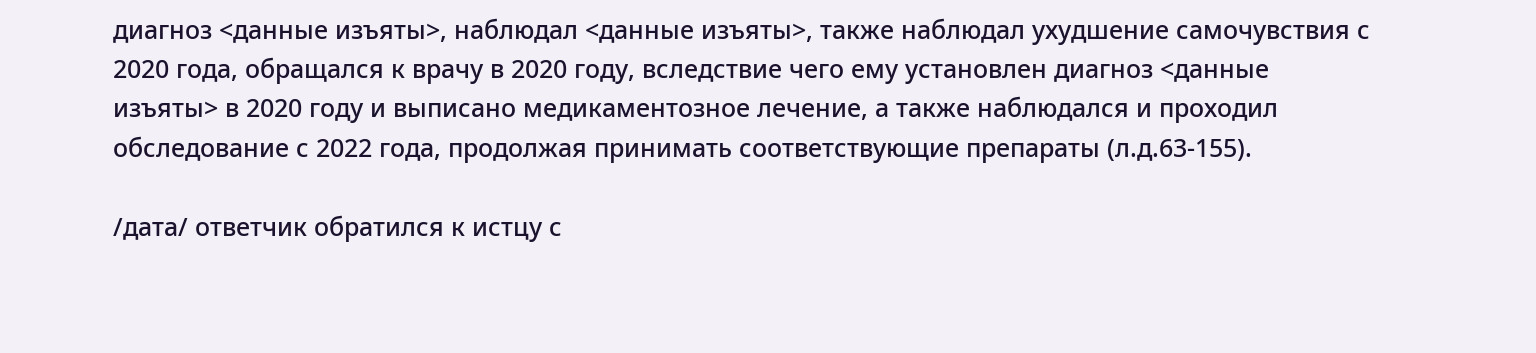диагноз <данные изъяты>, наблюдал <данные изъяты>, также наблюдал ухудшение самочувствия с 2020 года, обращался к врачу в 2020 году, вследствие чего ему установлен диагноз <данные изъяты> в 2020 году и выписано медикаментозное лечение, а также наблюдался и проходил обследование с 2022 года, продолжая принимать соответствующие препараты (л.д.63-155).

/дата/ ответчик обратился к истцу с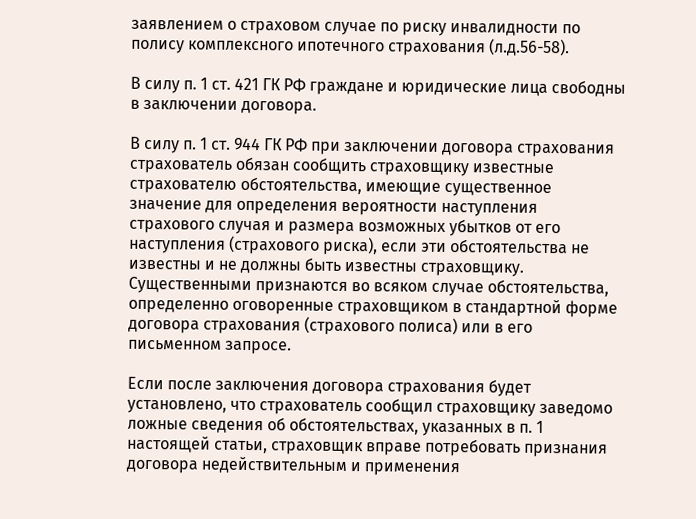заявлением о страховом случае по риску инвалидности по полису комплексного ипотечного страхования (л.д.56-58).

В силу п. 1 ст. 421 ГК РФ граждане и юридические лица свободны в заключении договора.

В силу п. 1 ст. 944 ГК РФ при заключении договора страхования страхователь обязан сообщить страховщику известные страхователю обстоятельства, имеющие существенное значение для определения вероятности наступления страхового случая и размера возможных убытков от его наступления (страхового риска), если эти обстоятельства не известны и не должны быть известны страховщику. Существенными признаются во всяком случае обстоятельства, определенно оговоренные страховщиком в стандартной форме договора страхования (страхового полиса) или в его письменном запросе.

Если после заключения договора страхования будет установлено, что страхователь сообщил страховщику заведомо ложные сведения об обстоятельствах, указанных в п. 1 настоящей статьи, страховщик вправе потребовать признания договора недействительным и применения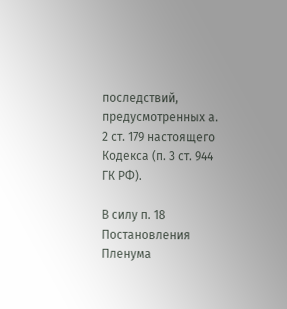последствий, предусмотренных а. 2 ст. 179 настоящего Кодекса (п. 3 ст. 944 ГК РФ).

В силу п. 18 Постановления Пленума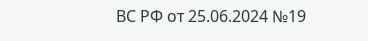ВС РФ от 25.06.2024 №19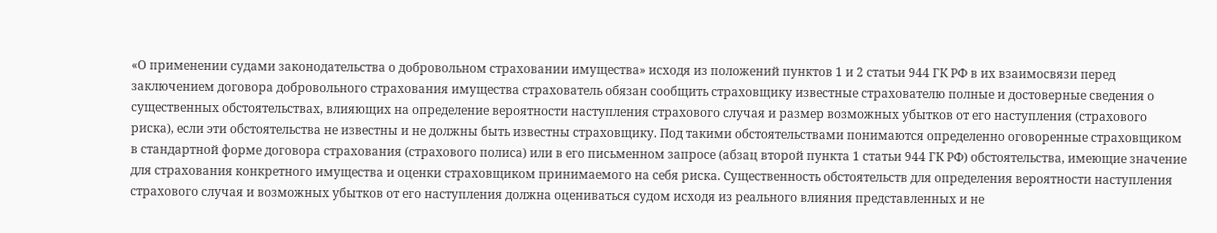«О применении судами законодательства о добровольном страховании имущества» исходя из положений пунктов 1 и 2 статьи 944 ГК РФ в их взаимосвязи перед заключением договора добровольного страхования имущества страхователь обязан сообщить страховщику известные страхователю полные и достоверные сведения о существенных обстоятельствах, влияющих на определение вероятности наступления страхового случая и размер возможных убытков от его наступления (страхового риска), если эти обстоятельства не известны и не должны быть известны страховщику. Под такими обстоятельствами понимаются определенно оговоренные страховщиком в стандартной форме договора страхования (страхового полиса) или в его письменном запросе (абзац второй пункта 1 статьи 944 ГК РФ) обстоятельства, имеющие значение для страхования конкретного имущества и оценки страховщиком принимаемого на себя риска. Существенность обстоятельств для определения вероятности наступления страхового случая и возможных убытков от его наступления должна оцениваться судом исходя из реального влияния представленных и не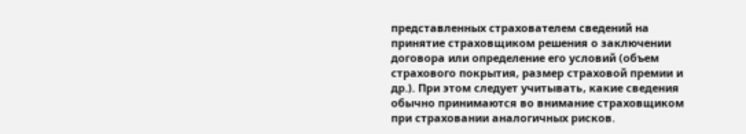представленных страхователем сведений на принятие страховщиком решения о заключении договора или определение его условий (объем страхового покрытия, размер страховой премии и др.). При этом следует учитывать, какие сведения обычно принимаются во внимание страховщиком при страховании аналогичных рисков.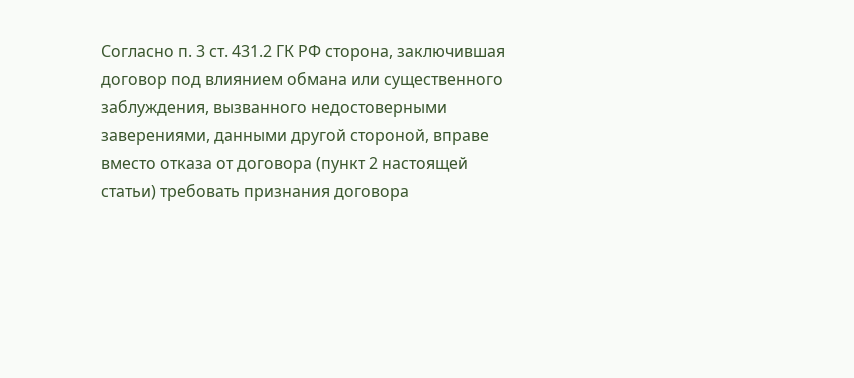Согласно п. 3 ст. 431.2 ГК РФ сторона, заключившая договор под влиянием обмана или существенного заблуждения, вызванного недостоверными заверениями, данными другой стороной, вправе вместо отказа от договора (пункт 2 настоящей статьи) требовать признания договора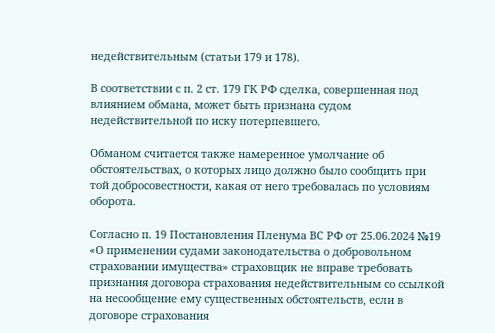недействительным (статьи 179 и 178).

В соответствии с п. 2 ст. 179 ГК РФ сделка, совершенная под влиянием обмана, может быть признана судом недействительной по иску потерпевшего.

Обманом считается также намеренное умолчание об обстоятельствах, о которых лицо должно было сообщить при той добросовестности, какая от него требовалась по условиям оборота.

Согласно п. 19 Постановления Пленума ВС РФ от 25.06.2024 №19 «О применении судами законодательства о добровольном страховании имущества» страховщик не вправе требовать признания договора страхования недействительным со ссылкой на несообщение ему существенных обстоятельств, если в договоре страхования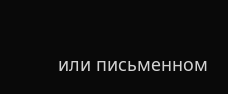или письменном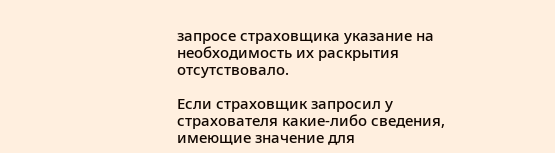запросе страховщика указание на необходимость их раскрытия отсутствовало.

Если страховщик запросил у страхователя какие-либо сведения, имеющие значение для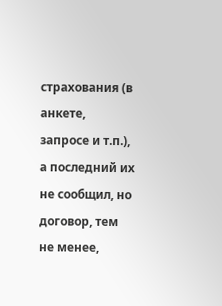страхования (в анкете, запросе и т.п.), а последний их не сообщил, но договор, тем не менее,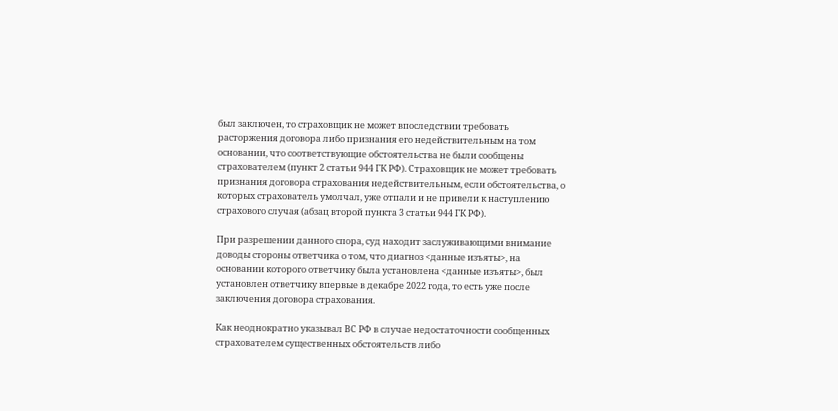был заключен, то страховщик не может впоследствии требовать расторжения договора либо признания его недействительным на том основании, что соответствующие обстоятельства не были сообщены страхователем (пункт 2 статьи 944 ГК РФ). Страховщик не может требовать признания договора страхования недействительным, если обстоятельства, о которых страхователь умолчал, уже отпали и не привели к наступлению страхового случая (абзац второй пункта 3 статьи 944 ГК РФ).

При разрешении данного спора, суд находит заслуживающими внимание доводы стороны ответчика о том, что диагноз <данные изъяты>, на основании которого ответчику была установлена <данные изъяты>, был установлен ответчику впервые в декабре 2022 года, то есть уже после заключения договора страхования.

Как неоднократно указывал ВС РФ в случае недостаточности сообщенных страхователем существенных обстоятельств либо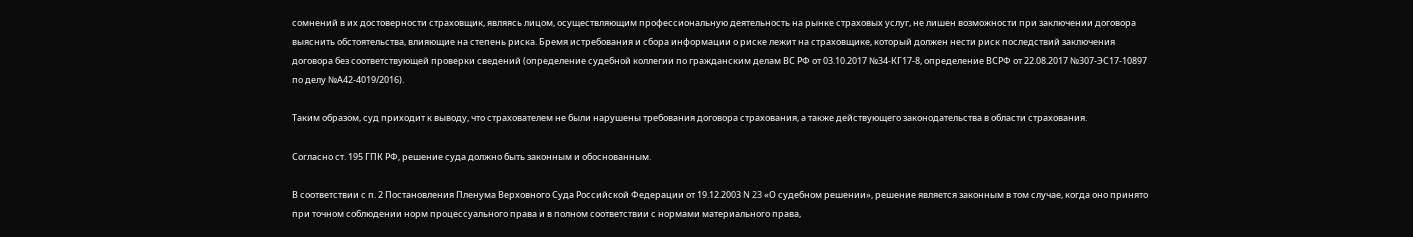сомнений в их достоверности страховщик, являясь лицом, осуществляющим профессиональную деятельность на рынке страховых услуг, не лишен возможности при заключении договора выяснить обстоятельства, влияющие на степень риска. Бремя истребования и сбора информации о риске лежит на страховщике, который должен нести риск последствий заключения договора без соответствующей проверки сведений (определение судебной коллегии по гражданским делам ВС РФ от 03.10.2017 №34-КГ17-8, определение ВСРФ от 22.08.2017 №307-ЭС17-10897 по делу №А42-4019/2016).

Таким образом, суд приходит к выводу, что страхователем не были нарушены требования договора страхования, а также действующего законодательства в области страхования.

Согласно ст. 195 ГПК РФ, решение суда должно быть законным и обоснованным.

В соответствии с п. 2 Постановления Пленума Верховного Суда Российской Федерации от 19.12.2003 N 23 «О судебном решении», решение является законным в том случае, когда оно принято при точном соблюдении норм процессуального права и в полном соответствии с нормами материального права,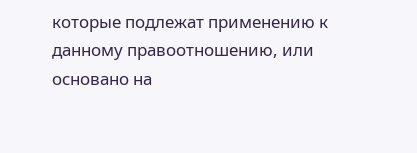которые подлежат применению к данному правоотношению, или основано на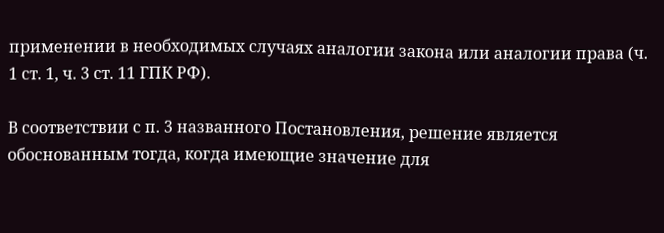применении в необходимых случаях аналогии закона или аналогии права (ч. 1 ст. 1, ч. 3 ст. 11 ГПК РФ).

В соответствии с п. 3 названного Постановления, решение является обоснованным тогда, когда имеющие значение для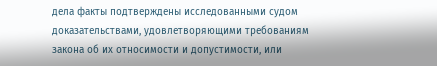дела факты подтверждены исследованными судом доказательствами, удовлетворяющими требованиям закона об их относимости и допустимости, или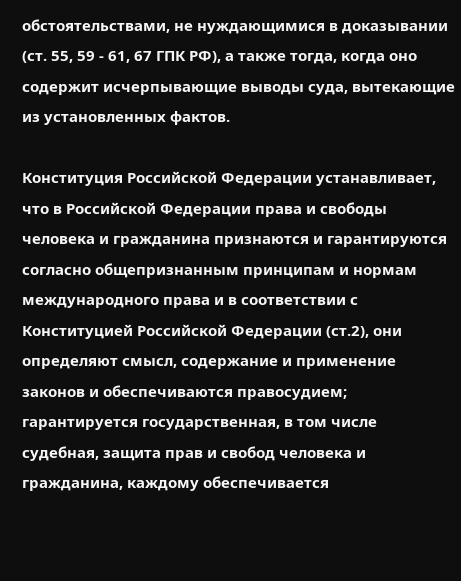обстоятельствами, не нуждающимися в доказывании (ст. 55, 59 - 61, 67 ГПК РФ), а также тогда, когда оно содержит исчерпывающие выводы суда, вытекающие из установленных фактов.

Конституция Российской Федерации устанавливает, что в Российской Федерации права и свободы человека и гражданина признаются и гарантируются согласно общепризнанным принципам и нормам международного права и в соответствии с Конституцией Российской Федерации (ст.2), они определяют смысл, содержание и применение законов и обеспечиваются правосудием; гарантируется государственная, в том числе судебная, защита прав и свобод человека и гражданина, каждому обеспечивается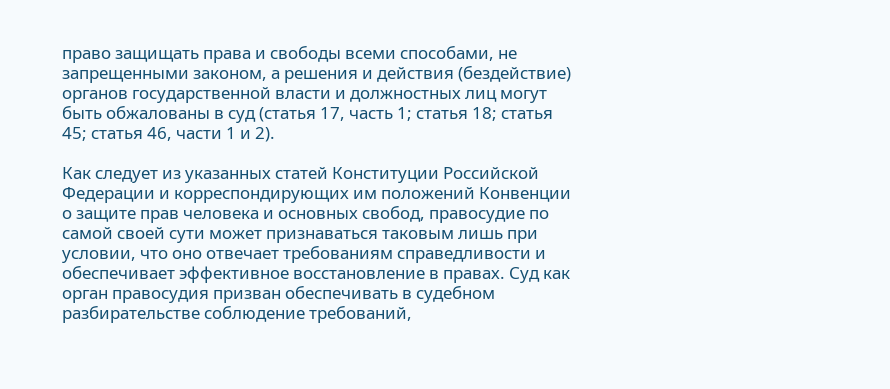право защищать права и свободы всеми способами, не запрещенными законом, а решения и действия (бездействие) органов государственной власти и должностных лиц могут быть обжалованы в суд (статья 17, часть 1; статья 18; статья 45; статья 46, части 1 и 2).

Как следует из указанных статей Конституции Российской Федерации и корреспондирующих им положений Конвенции о защите прав человека и основных свобод, правосудие по самой своей сути может признаваться таковым лишь при условии, что оно отвечает требованиям справедливости и обеспечивает эффективное восстановление в правах. Суд как орган правосудия призван обеспечивать в судебном разбирательстве соблюдение требований,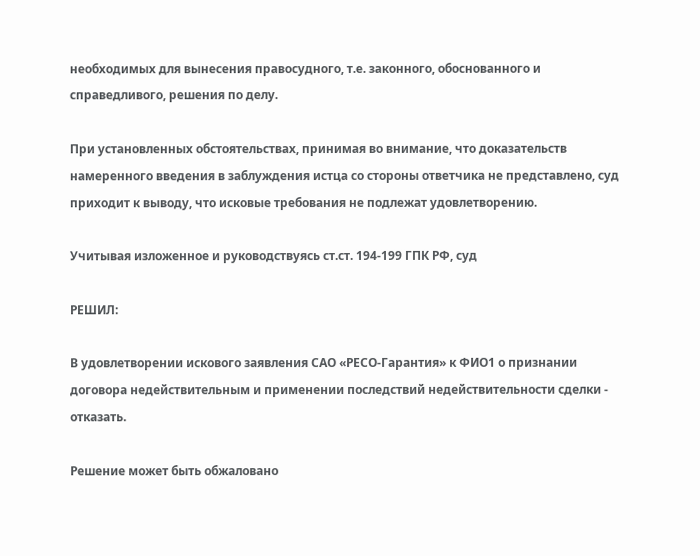необходимых для вынесения правосудного, т.е. законного, обоснованного и справедливого, решения по делу.

При установленных обстоятельствах, принимая во внимание, что доказательств намеренного введения в заблуждения истца со стороны ответчика не представлено, суд приходит к выводу, что исковые требования не подлежат удовлетворению.

Учитывая изложенное и руководствуясь ст.ст. 194-199 ГПК РФ, суд

РЕШИЛ:

В удовлетворении искового заявления САО «РЕСО-Гарантия» к ФИО1 о признании договора недействительным и применении последствий недействительности сделки - отказать.

Решение может быть обжаловано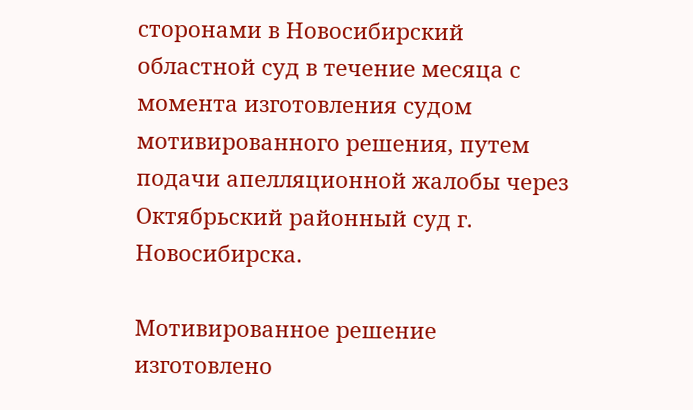сторонами в Новосибирский областной суд в течение месяца с момента изготовления судом мотивированного решения, путем подачи апелляционной жалобы через Октябрьский районный суд г. Новосибирска.

Мотивированное решение изготовлено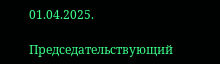01.04.2025.

Председательствующий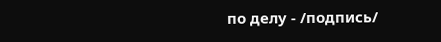по делу - /подпись/